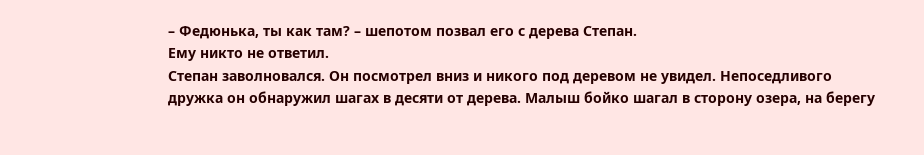– Федюнька, ты как там? – шепотом позвал его с дерева Степан.
Ему никто не ответил.
Степан заволновался. Он посмотрел вниз и никого под деревом не увидел. Непоседливого дружка он обнаружил шагах в десяти от дерева. Малыш бойко шагал в сторону озера, на берегу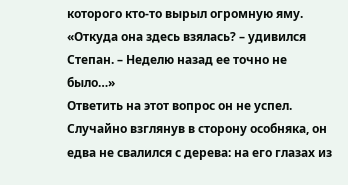которого кто-то вырыл огромную яму.
«Откуда она здесь взялась? – удивился Степан. – Неделю назад ее точно не было…»
Ответить на этот вопрос он не успел. Случайно взглянув в сторону особняка, он едва не свалился с дерева: на его глазах из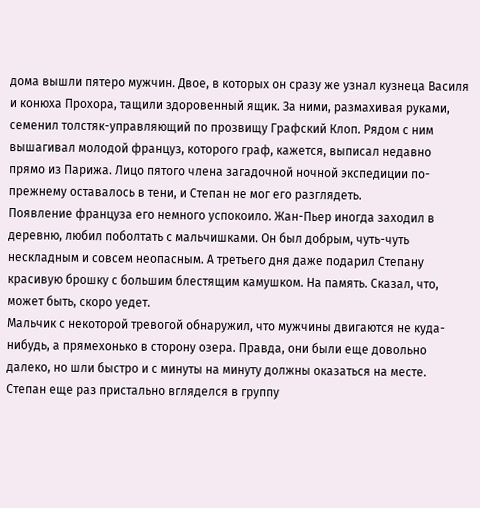дома вышли пятеро мужчин. Двое, в которых он сразу же узнал кузнеца Василя и конюха Прохора, тащили здоровенный ящик. За ними, размахивая руками, семенил толстяк-управляющий по прозвищу Графский Клоп. Рядом с ним вышагивал молодой француз, которого граф, кажется, выписал недавно прямо из Парижа. Лицо пятого члена загадочной ночной экспедиции по-прежнему оставалось в тени, и Степан не мог его разглядеть.
Появление француза его немного успокоило. Жан-Пьер иногда заходил в деревню, любил поболтать с мальчишками. Он был добрым, чуть-чуть нескладным и совсем неопасным. А третьего дня даже подарил Степану красивую брошку с большим блестящим камушком. На память. Сказал, что, может быть, скоро уедет.
Мальчик с некоторой тревогой обнаружил, что мужчины двигаются не куда-нибудь, а прямехонько в сторону озера. Правда, они были еще довольно далеко, но шли быстро и с минуты на минуту должны оказаться на месте.
Степан еще раз пристально вгляделся в группу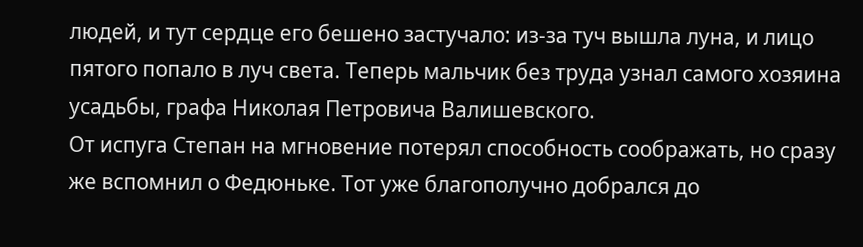людей, и тут сердце его бешено застучало: из-за туч вышла луна, и лицо пятого попало в луч света. Теперь мальчик без труда узнал самого хозяина усадьбы, графа Николая Петровича Валишевского.
От испуга Степан на мгновение потерял способность соображать, но сразу же вспомнил о Федюньке. Тот уже благополучно добрался до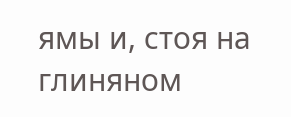ямы и, стоя на глиняном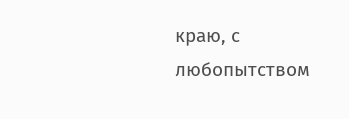краю, с любопытством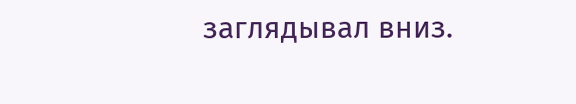заглядывал вниз.